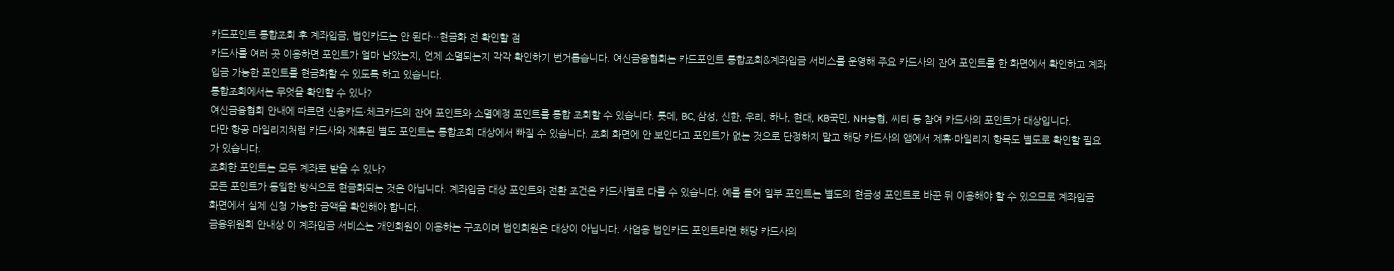카드포인트 통합조회 후 계좌입금, 법인카드는 안 된다…현금화 전 확인할 점
카드사를 여러 곳 이용하면 포인트가 얼마 남았는지, 언제 소멸되는지 각각 확인하기 번거롭습니다. 여신금융협회는 카드포인트 통합조회&계좌입금 서비스를 운영해 주요 카드사의 잔여 포인트를 한 화면에서 확인하고 계좌입금 가능한 포인트를 현금화할 수 있도록 하고 있습니다.
통합조회에서는 무엇을 확인할 수 있나?
여신금융협회 안내에 따르면 신용카드·체크카드의 잔여 포인트와 소멸예정 포인트를 통합 조회할 수 있습니다. 롯데, BC, 삼성, 신한, 우리, 하나, 현대, KB국민, NH농협, 씨티 등 참여 카드사의 포인트가 대상입니다.
다만 항공 마일리지처럼 카드사와 제휴된 별도 포인트는 통합조회 대상에서 빠질 수 있습니다. 조회 화면에 안 보인다고 포인트가 없는 것으로 단정하지 말고 해당 카드사의 앱에서 제휴·마일리지 항목도 별도로 확인할 필요가 있습니다.
조회한 포인트는 모두 계좌로 받을 수 있나?
모든 포인트가 동일한 방식으로 현금화되는 것은 아닙니다. 계좌입금 대상 포인트와 전환 조건은 카드사별로 다를 수 있습니다. 예를 들어 일부 포인트는 별도의 현금성 포인트로 바꾼 뒤 이용해야 할 수 있으므로 계좌입금 화면에서 실제 신청 가능한 금액을 확인해야 합니다.
금융위원회 안내상 이 계좌입금 서비스는 개인회원이 이용하는 구조이며 법인회원은 대상이 아닙니다. 사업용 법인카드 포인트라면 해당 카드사의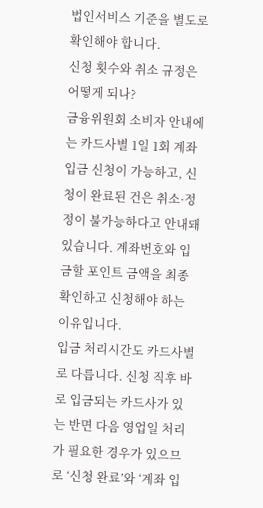법인서비스 기준을 별도로 확인해야 합니다.
신청 횟수와 취소 규정은 어떻게 되나?
금융위원회 소비자 안내에는 카드사별 1일 1회 계좌입금 신청이 가능하고, 신청이 완료된 건은 취소·정정이 불가능하다고 안내돼 있습니다. 계좌번호와 입금할 포인트 금액을 최종 확인하고 신청해야 하는 이유입니다.
입금 처리시간도 카드사별로 다릅니다. 신청 직후 바로 입금되는 카드사가 있는 반면 다음 영업일 처리가 필요한 경우가 있으므로 ‘신청 완료’와 ‘계좌 입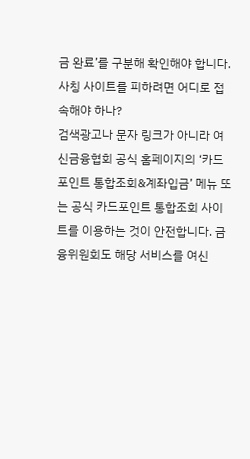금 완료’를 구분해 확인해야 합니다.
사칭 사이트를 피하려면 어디로 접속해야 하나?
검색광고나 문자 링크가 아니라 여신금융협회 공식 홈페이지의 ‘카드포인트 통합조회&계좌입금’ 메뉴 또는 공식 카드포인트 통합조회 사이트를 이용하는 것이 안전합니다. 금융위원회도 해당 서비스를 여신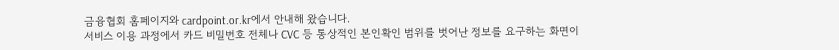금융협회 홈페이지와 cardpoint.or.kr에서 안내해 왔습니다.
서비스 이용 과정에서 카드 비밀번호 전체나 CVC 등 통상적인 본인확인 범위를 벗어난 정보를 요구하는 화면이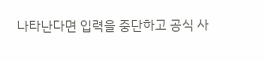나타난다면 입력을 중단하고 공식 사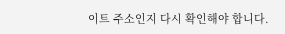이트 주소인지 다시 확인해야 합니다.